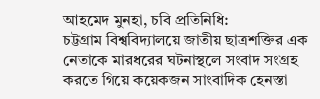আহমেদ মুনহা, চবি প্রতিনিধি:
চট্টগ্রাম বিশ্ববিদ্যালয়ে জাতীয় ছাত্রশক্তির এক নেতাকে মারধরের ঘটনাস্থলে সংবাদ সংগ্রহ করতে গিয়ে কয়েকজন সাংবাদিক হেনস্তা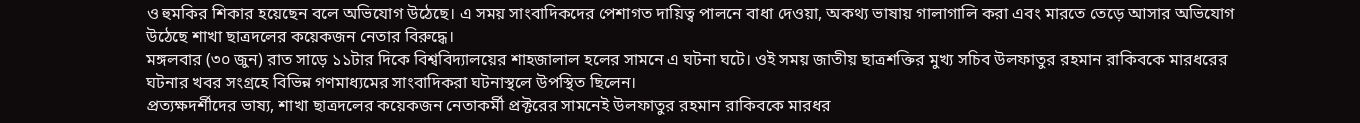ও হুমকির শিকার হয়েছেন বলে অভিযোগ উঠেছে। এ সময় সাংবাদিকদের পেশাগত দায়িত্ব পালনে বাধা দেওয়া, অকথ্য ভাষায় গালাগালি করা এবং মারতে তেড়ে আসার অভিযোগ উঠেছে শাখা ছাত্রদলের কয়েকজন নেতার বিরুদ্ধে।
মঙ্গলবার (৩০ জুন) রাত সাড়ে ১১টার দিকে বিশ্ববিদ্যালয়ের শাহজালাল হলের সামনে এ ঘটনা ঘটে। ওই সময় জাতীয় ছাত্রশক্তির মুখ্য সচিব উলফাতুর রহমান রাকিবকে মারধরের ঘটনার খবর সংগ্রহে বিভিন্ন গণমাধ্যমের সাংবাদিকরা ঘটনাস্থলে উপস্থিত ছিলেন।
প্রত্যক্ষদর্শীদের ভাষ্য, শাখা ছাত্রদলের কয়েকজন নেতাকর্মী প্রক্টরের সামনেই উলফাতুর রহমান রাকিবকে মারধর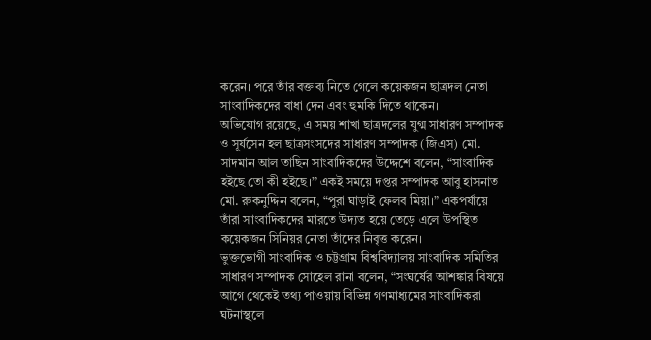করেন। পরে তাঁর বক্তব্য নিতে গেলে কয়েকজন ছাত্রদল নেতা সাংবাদিকদের বাধা দেন এবং হুমকি দিতে থাকেন।
অভিযোগ রয়েছে, এ সময় শাখা ছাত্রদলের যুগ্ম সাধারণ সম্পাদক ও সূর্যসেন হল ছাত্রসংসদের সাধারণ সম্পাদক (জিএস) মো. সাদমান আল তাছিন সাংবাদিকদের উদ্দেশে বলেন, “সাংবাদিক হইছে তো কী হইছে।” একই সময়ে দপ্তর সম্পাদক আবু হাসনাত মো. রুকনুদ্দিন বলেন, “পুরা ঘাড়াই ফেলব মিয়া।” একপর্যায়ে তাঁরা সাংবাদিকদের মারতে উদ্যত হয়ে তেড়ে এলে উপস্থিত কয়েকজন সিনিয়র নেতা তাঁদের নিবৃত্ত করেন।
ভুক্তভোগী সাংবাদিক ও চট্টগ্রাম বিশ্ববিদ্যালয় সাংবাদিক সমিতির সাধারণ সম্পাদক সোহেল রানা বলেন, “সংঘর্ষের আশঙ্কার বিষয়ে আগে থেকেই তথ্য পাওয়ায় বিভিন্ন গণমাধ্যমের সাংবাদিকরা ঘটনাস্থলে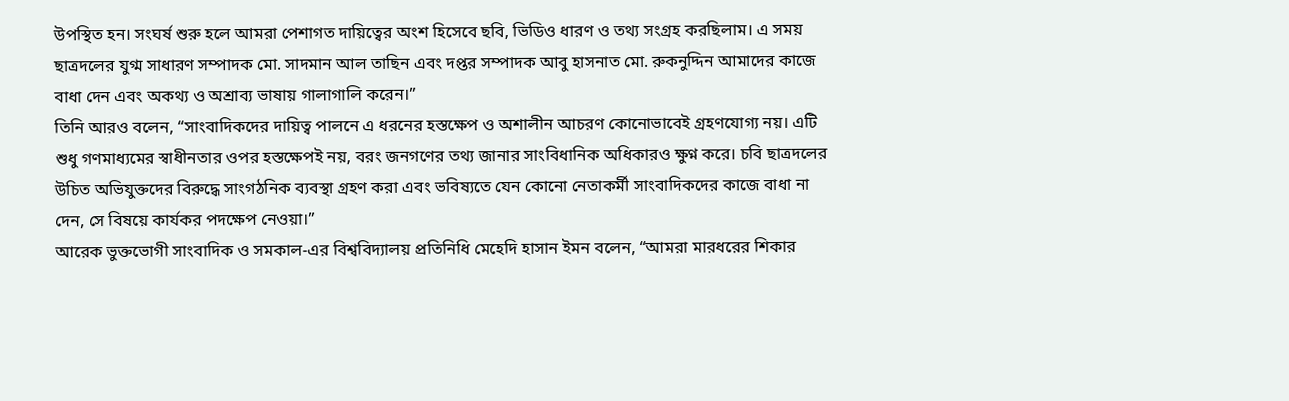উপস্থিত হন। সংঘর্ষ শুরু হলে আমরা পেশাগত দায়িত্বের অংশ হিসেবে ছবি, ভিডিও ধারণ ও তথ্য সংগ্রহ করছিলাম। এ সময় ছাত্রদলের যুগ্ম সাধারণ সম্পাদক মো. সাদমান আল তাছিন এবং দপ্তর সম্পাদক আবু হাসনাত মো. রুকনুদ্দিন আমাদের কাজে বাধা দেন এবং অকথ্য ও অশ্রাব্য ভাষায় গালাগালি করেন।”
তিনি আরও বলেন, “সাংবাদিকদের দায়িত্ব পালনে এ ধরনের হস্তক্ষেপ ও অশালীন আচরণ কোনোভাবেই গ্রহণযোগ্য নয়। এটি শুধু গণমাধ্যমের স্বাধীনতার ওপর হস্তক্ষেপই নয়, বরং জনগণের তথ্য জানার সাংবিধানিক অধিকারও ক্ষুণ্ন করে। চবি ছাত্রদলের উচিত অভিযুক্তদের বিরুদ্ধে সাংগঠনিক ব্যবস্থা গ্রহণ করা এবং ভবিষ্যতে যেন কোনো নেতাকর্মী সাংবাদিকদের কাজে বাধা না দেন, সে বিষয়ে কার্যকর পদক্ষেপ নেওয়া।”
আরেক ভুক্তভোগী সাংবাদিক ও সমকাল-এর বিশ্ববিদ্যালয় প্রতিনিধি মেহেদি হাসান ইমন বলেন, “আমরা মারধরের শিকার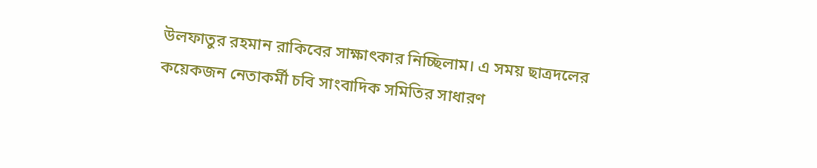উলফাতুর রহমান রাকিবের সাক্ষাৎকার নিচ্ছিলাম। এ সময় ছাত্রদলের কয়েকজন নেতাকর্মী চবি সাংবাদিক সমিতির সাধারণ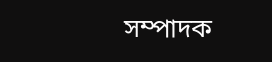সম্পাদক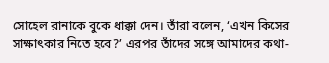সোহেল রানাকে বুকে ধাক্কা দেন। তাঁরা বলেন, ‘এখন কিসের সাক্ষাৎকার নিতে হবে?’ এরপর তাঁদের সঙ্গে আমাদের কথা-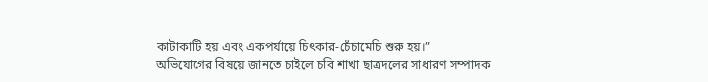কাটাকাটি হয় এবং একপর্যায়ে চিৎকার-চেঁচামেচি শুরু হয়।”
অভিযোগের বিষয়ে জানতে চাইলে চবি শাখা ছাত্রদলের সাধারণ সম্পাদক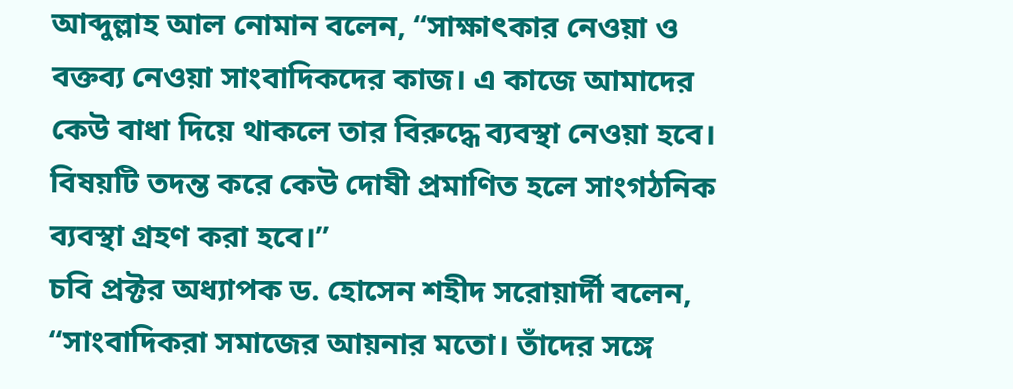আব্দুল্লাহ আল নোমান বলেন, “সাক্ষাৎকার নেওয়া ও বক্তব্য নেওয়া সাংবাদিকদের কাজ। এ কাজে আমাদের কেউ বাধা দিয়ে থাকলে তার বিরুদ্ধে ব্যবস্থা নেওয়া হবে। বিষয়টি তদন্ত করে কেউ দোষী প্রমাণিত হলে সাংগঠনিক ব্যবস্থা গ্রহণ করা হবে।”
চবি প্রক্টর অধ্যাপক ড. হোসেন শহীদ সরোয়ার্দী বলেন, “সাংবাদিকরা সমাজের আয়নার মতো। তাঁদের সঙ্গে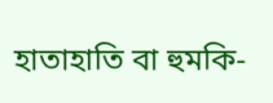হাতাহাতি বা হুমকি-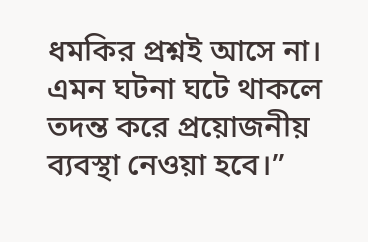ধমকির প্রশ্নই আসে না। এমন ঘটনা ঘটে থাকলে তদন্ত করে প্রয়োজনীয় ব্যবস্থা নেওয়া হবে।”